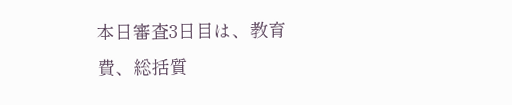本日審査3日目は、教育費、総括質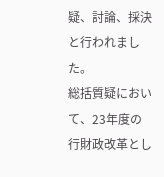疑、討論、採決と行われました。
総括質疑において、23年度の行財政改革とし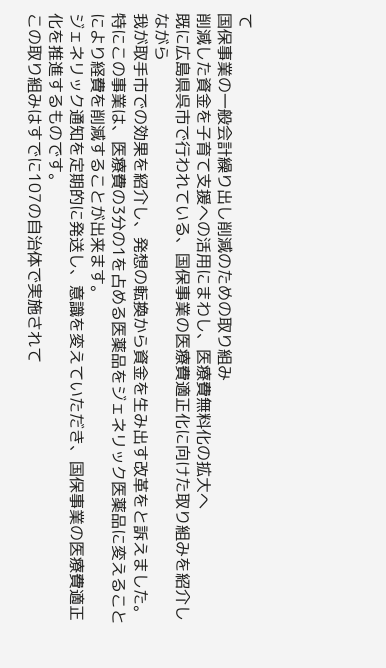て
国保事業の一般会計繰り出し削減のための取り組み
削減した資金を子育て支援への活用にまわし、医療費無料化の拡大へ
既に広島県呉市で行われている、国保事業の医療費適正化に向けた取り組みを紹介しながら
我が取手市での効果を紹介し、発想の転換から資金を生み出す改革をと訴えました。
特にこの事業は、医療費の3分の1を占める医薬品をジェネリック医薬品に変えることにより経費を削減することが出来ます。
ジェネリック通知を定期的に発送し、意識を変えていただき、国保事業の医療費適正化を推進するものです。
この取り組みはすでに107の自治体で実施されて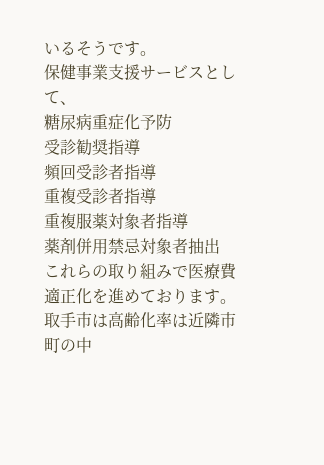いるそうです。
保健事業支援サービスとして、
糖尿病重症化予防
受診勧奨指導
頻回受診者指導
重複受診者指導
重複服薬対象者指導
薬剤併用禁忌対象者抽出
これらの取り組みで医療費適正化を進めております。
取手市は高齢化率は近隣市町の中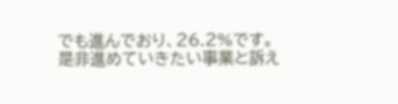でも進んでおり、26.2%です。
是非進めていきたい事業と訴え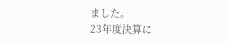ました。
23年度決算に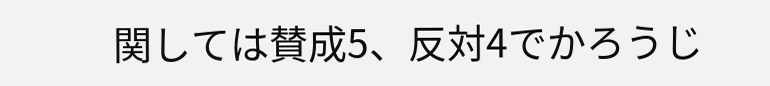関しては賛成5、反対4でかろうじ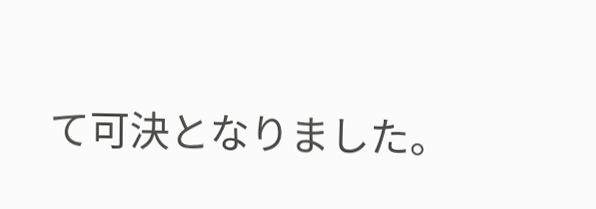て可決となりました。